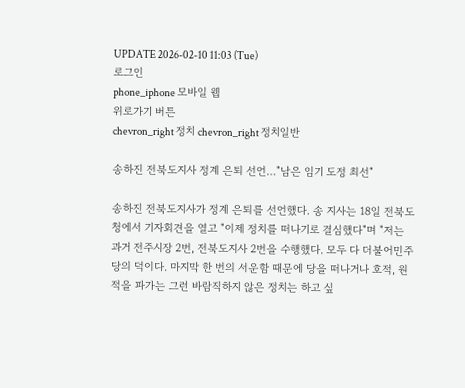UPDATE 2026-02-10 11:03 (Tue)
로그인
phone_iphone 모바일 웹
위로가기 버튼
chevron_right 정치 chevron_right 정치일반

송하진 전북도지사 정계 은퇴 선언…"남은 임기 도정 최선"

송하진 전북도지사가 정계 은퇴를 선언했다. 송 지사는 18일 전북도청에서 기자회견을 열고 "이제 정치를 떠나기로 결심했다"며 "저는 과거 전주시장 2번, 전북도지사 2번을 수행했다. 모두 다 더불어민주당의 덕이다. 마지막 한 번의 서운함 때문에 당을 떠나거나 호적, 원적을 파가는 그런 바람직하지 않은 정치는 하고 싶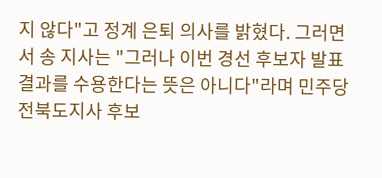지 않다"고 정계 은퇴 의사를 밝혔다. 그러면서 송 지사는 "그러나 이번 경선 후보자 발표 결과를 수용한다는 뜻은 아니다"라며 민주당 전북도지사 후보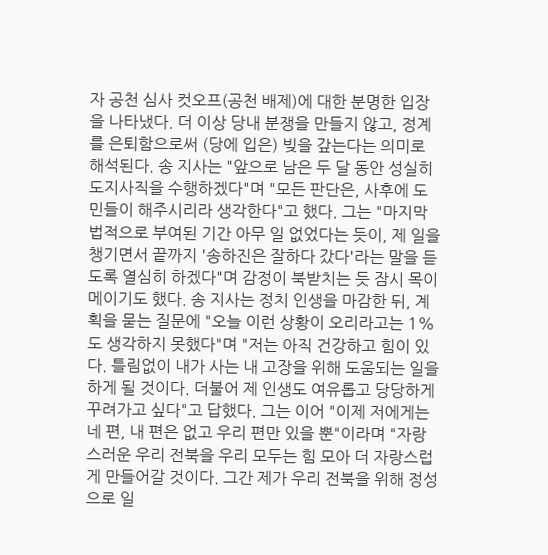자 공천 심사 컷오프(공천 배제)에 대한 분명한 입장을 나타냈다. 더 이상 당내 분쟁을 만들지 않고, 정계를 은퇴함으로써 (당에 입은) 빚을 갚는다는 의미로 해석된다. 송 지사는 "앞으로 남은 두 달 동안 성실히 도지사직을 수행하겠다"며 "모든 판단은, 사후에 도민들이 해주시리라 생각한다"고 했다. 그는 "마지막 법적으로 부여된 기간 아무 일 없었다는 듯이, 제 일을 챙기면서 끝까지 '송하진은 잘하다 갔다'라는 말을 듣도록 열심히 하겠다"며 감정이 북받치는 듯 잠시 목이 메이기도 했다. 송 지사는 정치 인생을 마감한 뒤, 계획을 묻는 질문에 "오늘 이런 상황이 오리라고는 1%도 생각하지 못했다"며 "저는 아직 건강하고 힘이 있다. 틀림없이 내가 사는 내 고장을 위해 도움되는 일을 하게 될 것이다. 더불어 제 인생도 여유롭고 당당하게 꾸려가고 싶다"고 답했다. 그는 이어 "이제 저에게는 네 편, 내 편은 없고 우리 편만 있을 뿐"이라며 "자랑스러운 우리 전북을 우리 모두는 힘 모아 더 자랑스럽게 만들어갈 것이다. 그간 제가 우리 전북을 위해 정성으로 일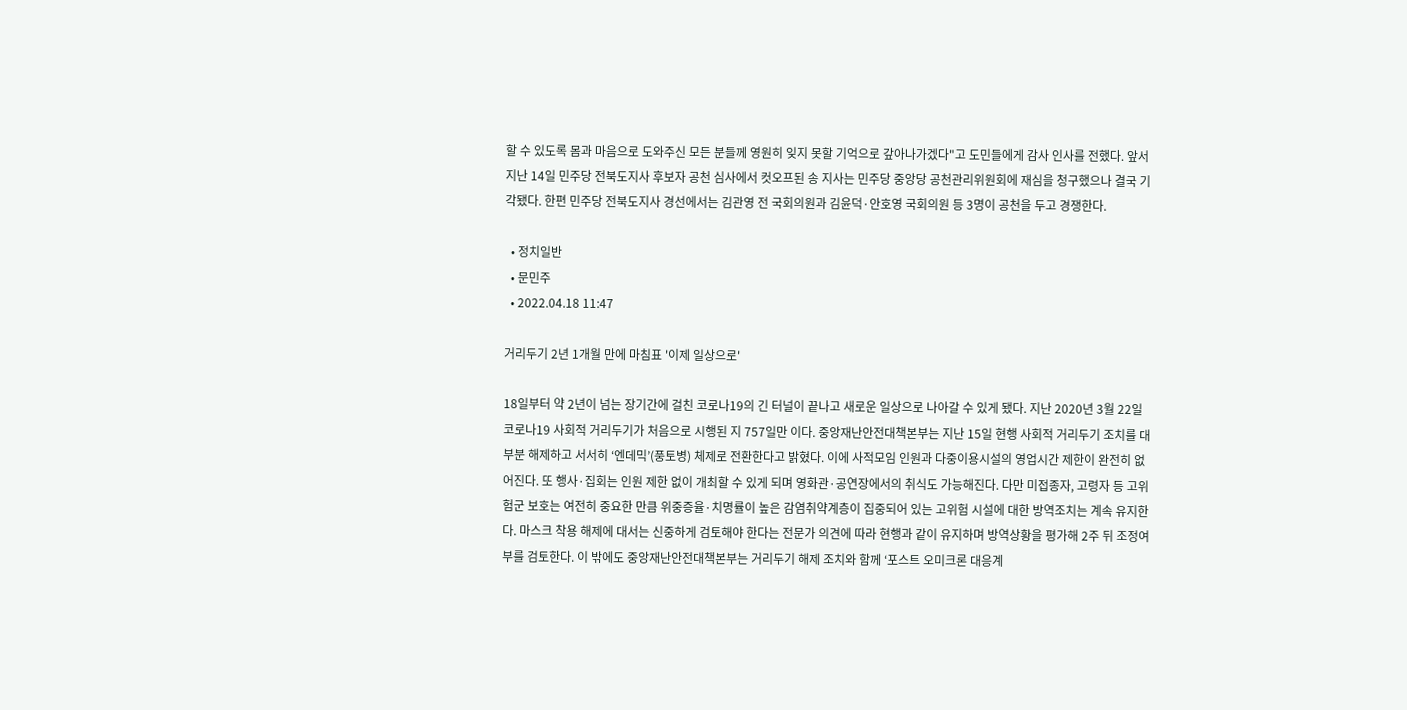할 수 있도록 몸과 마음으로 도와주신 모든 분들께 영원히 잊지 못할 기억으로 갚아나가겠다"고 도민들에게 감사 인사를 전했다. 앞서 지난 14일 민주당 전북도지사 후보자 공천 심사에서 컷오프된 송 지사는 민주당 중앙당 공천관리위원회에 재심을 청구했으나 결국 기각됐다. 한편 민주당 전북도지사 경선에서는 김관영 전 국회의원과 김윤덕·안호영 국회의원 등 3명이 공천을 두고 경쟁한다.

  • 정치일반
  • 문민주
  • 2022.04.18 11:47

거리두기 2년 1개월 만에 마침표 '이제 일상으로'

18일부터 약 2년이 넘는 장기간에 걸친 코로나19의 긴 터널이 끝나고 새로운 일상으로 나아갈 수 있게 됐다. 지난 2020년 3월 22일 코로나19 사회적 거리두기가 처음으로 시행된 지 757일만 이다. 중앙재난안전대책본부는 지난 15일 현행 사회적 거리두기 조치를 대부분 해제하고 서서히 ‘엔데믹’(풍토병) 체제로 전환한다고 밝혔다. 이에 사적모임 인원과 다중이용시설의 영업시간 제한이 완전히 없어진다. 또 행사·집회는 인원 제한 없이 개최할 수 있게 되며 영화관·공연장에서의 취식도 가능해진다. 다만 미접종자, 고령자 등 고위험군 보호는 여전히 중요한 만큼 위중증율·치명률이 높은 감염취약계층이 집중되어 있는 고위험 시설에 대한 방역조치는 계속 유지한다. 마스크 착용 해제에 대서는 신중하게 검토해야 한다는 전문가 의견에 따라 현행과 같이 유지하며 방역상황을 평가해 2주 뒤 조정여부를 검토한다. 이 밖에도 중앙재난안전대책본부는 거리두기 해제 조치와 함께 ‘포스트 오미크론 대응계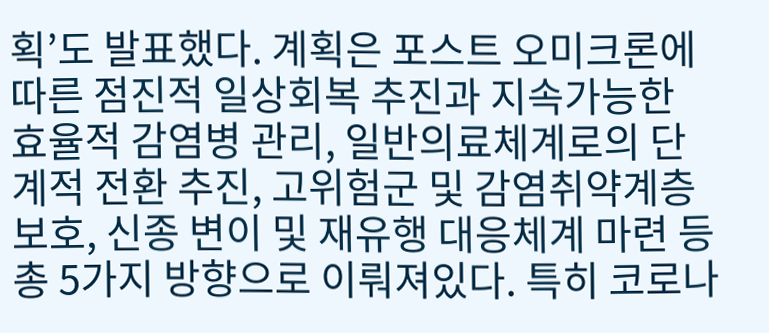획’도 발표했다. 계획은 포스트 오미크론에 따른 점진적 일상회복 추진과 지속가능한 효율적 감염병 관리, 일반의료체계로의 단계적 전환 추진, 고위험군 및 감염취약계층 보호, 신종 변이 및 재유행 대응체계 마련 등 총 5가지 방향으로 이뤄져있다. 특히 코로나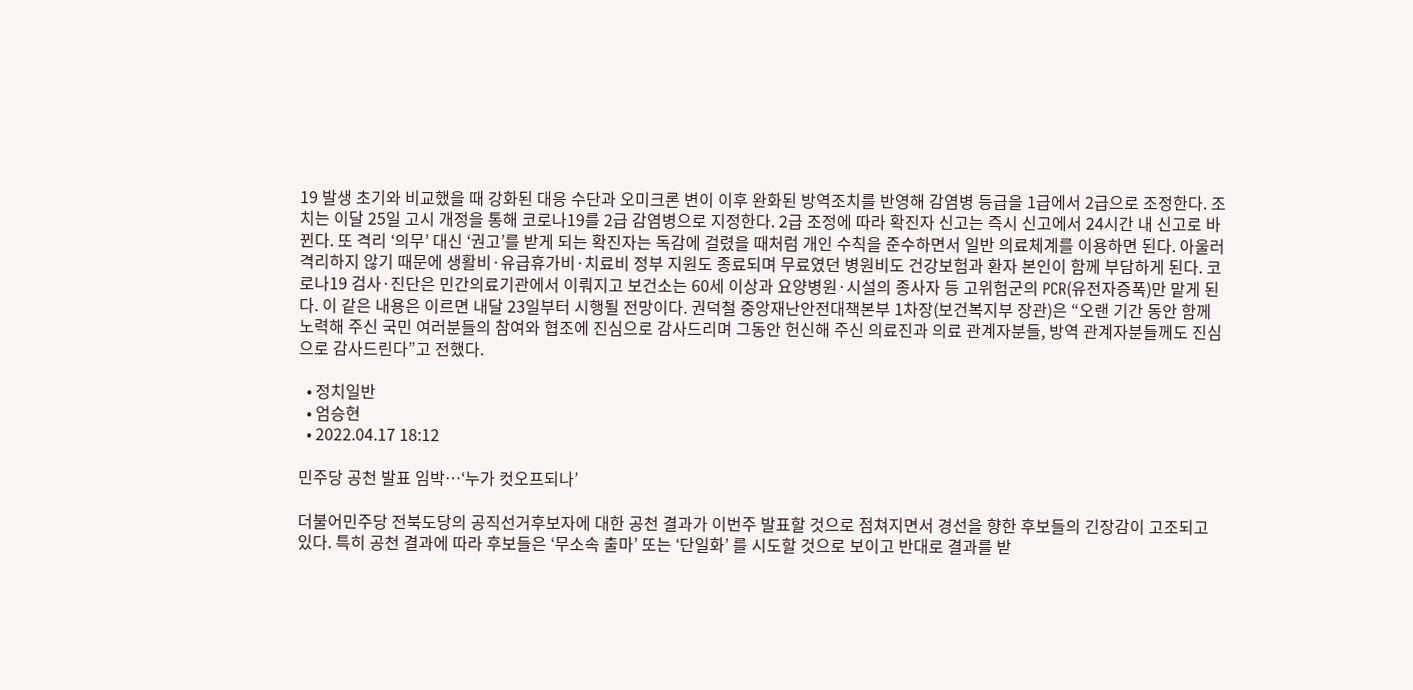19 발생 초기와 비교했을 때 강화된 대응 수단과 오미크론 변이 이후 완화된 방역조치를 반영해 감염병 등급을 1급에서 2급으로 조정한다. 조치는 이달 25일 고시 개정을 통해 코로나19를 2급 감염병으로 지정한다. 2급 조정에 따라 확진자 신고는 즉시 신고에서 24시간 내 신고로 바뀐다. 또 격리 ‘의무’ 대신 ‘권고’를 받게 되는 확진자는 독감에 걸렸을 때처럼 개인 수칙을 준수하면서 일반 의료체계를 이용하면 된다. 아울러 격리하지 않기 때문에 생활비·유급휴가비·치료비 정부 지원도 종료되며 무료였던 병원비도 건강보험과 환자 본인이 함께 부담하게 된다. 코로나19 검사·진단은 민간의료기관에서 이뤄지고 보건소는 60세 이상과 요양병원·시설의 종사자 등 고위험군의 PCR(유전자증폭)만 맡게 된다. 이 같은 내용은 이르면 내달 23일부터 시행될 전망이다. 권덕철 중앙재난안전대책본부 1차장(보건복지부 장관)은 “오랜 기간 동안 함께 노력해 주신 국민 여러분들의 참여와 협조에 진심으로 감사드리며 그동안 헌신해 주신 의료진과 의료 관계자분들, 방역 관계자분들께도 진심으로 감사드린다”고 전했다.

  • 정치일반
  • 엄승현
  • 2022.04.17 18:12

민주당 공천 발표 임박…‘누가 컷오프되나’

더불어민주당 전북도당의 공직선거후보자에 대한 공천 결과가 이번주 발표할 것으로 점쳐지면서 경선을 향한 후보들의 긴장감이 고조되고 있다. 특히 공천 결과에 따라 후보들은 ‘무소속 출마’ 또는 ‘단일화’ 를 시도할 것으로 보이고 반대로 결과를 받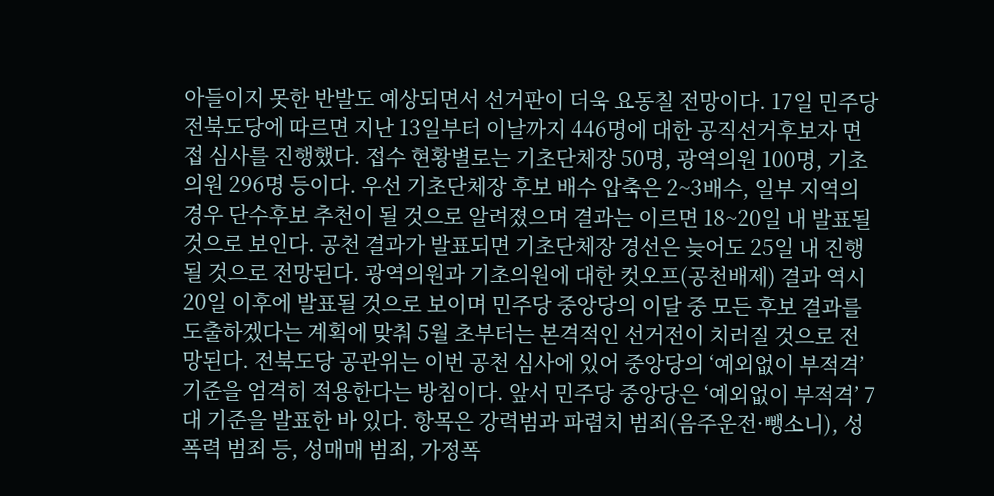아들이지 못한 반발도 예상되면서 선거판이 더욱 요동칠 전망이다. 17일 민주당 전북도당에 따르면 지난 13일부터 이날까지 446명에 대한 공직선거후보자 면접 심사를 진행했다. 접수 현황별로는 기초단체장 50명, 광역의원 100명, 기초의원 296명 등이다. 우선 기초단체장 후보 배수 압축은 2~3배수, 일부 지역의 경우 단수후보 추천이 될 것으로 알려졌으며 결과는 이르면 18~20일 내 발표될 것으로 보인다. 공천 결과가 발표되면 기초단체장 경선은 늦어도 25일 내 진행될 것으로 전망된다. 광역의원과 기초의원에 대한 컷오프(공천배제) 결과 역시 20일 이후에 발표될 것으로 보이며 민주당 중앙당의 이달 중 모든 후보 결과를 도출하겠다는 계획에 맞춰 5월 초부터는 본격적인 선거전이 치러질 것으로 전망된다. 전북도당 공관위는 이번 공천 심사에 있어 중앙당의 ‘예외없이 부적격’ 기준을 엄격히 적용한다는 방침이다. 앞서 민주당 중앙당은 ‘예외없이 부적격’ 7대 기준을 발표한 바 있다. 항목은 강력범과 파렴치 범죄(음주운전·뺑소니), 성폭력 범죄 등, 성매매 범죄, 가정폭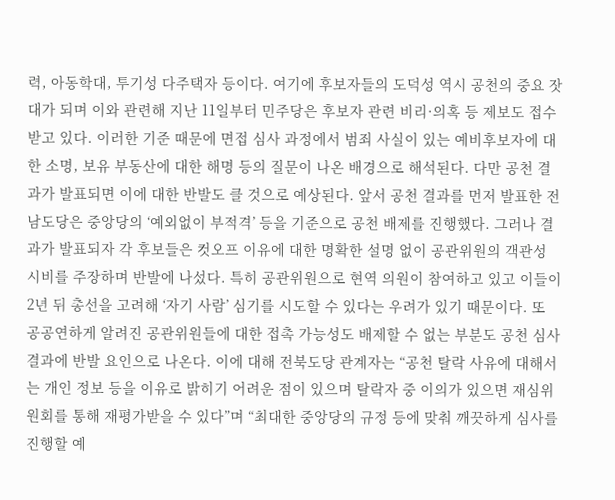력, 아동학대, 투기성 다주택자 등이다. 여기에 후보자들의 도덕성 역시 공천의 중요 잣대가 되며 이와 관련해 지난 11일부터 민주당은 후보자 관련 비리·의혹 등 제보도 접수 받고 있다. 이러한 기준 때문에 면접 심사 과정에서 범죄 사실이 있는 예비후보자에 대한 소명, 보유 부동산에 대한 해명 등의 질문이 나온 배경으로 해석된다. 다만 공천 결과가 발표되면 이에 대한 반발도 클 것으로 예상된다. 앞서 공천 결과를 먼저 발표한 전남도당은 중앙당의 ‘예외없이 부적격’ 등을 기준으로 공천 배제를 진행했다. 그러나 결과가 발표되자 각 후보들은 컷오프 이유에 대한 명확한 설명 없이 공관위원의 객관성 시비를 주장하며 반발에 나섰다. 특히 공관위원으로 현역 의원이 참여하고 있고 이들이 2년 뒤 총선을 고려해 ‘자기 사람’ 심기를 시도할 수 있다는 우려가 있기 때문이다. 또 공공연하게 알려진 공관위원들에 대한 접촉 가능성도 배제할 수 없는 부분도 공천 심사 결과에 반발 요인으로 나온다. 이에 대해 전북도당 관계자는 “공천 탈락 사유에 대해서는 개인 정보 등을 이유로 밝히기 어려운 점이 있으며 탈락자 중 이의가 있으면 재심위원회를 통해 재평가받을 수 있다”며 “최대한 중앙당의 규정 등에 맞춰 깨끗하게 심사를 진행할 예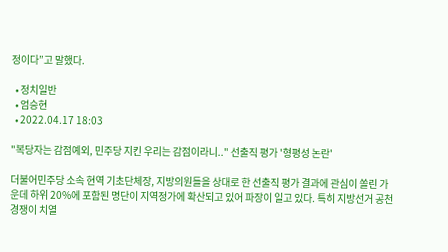정이다”고 말했다.

  • 정치일반
  • 엄승현
  • 2022.04.17 18:03

"복당자는 감점예외, 민주당 지킨 우리는 감점이라니.." 선출직 평가 '형평성 논란'

더불어민주당 소속 현역 기초단체장, 지방의원들을 상대로 한 선출직 평가 결과에 관심이 쏠린 가운데 하위 20%에 포함된 명단이 지역정가에 확산되고 있어 파장이 일고 있다. 특히 지방선거 공천 경쟁이 치열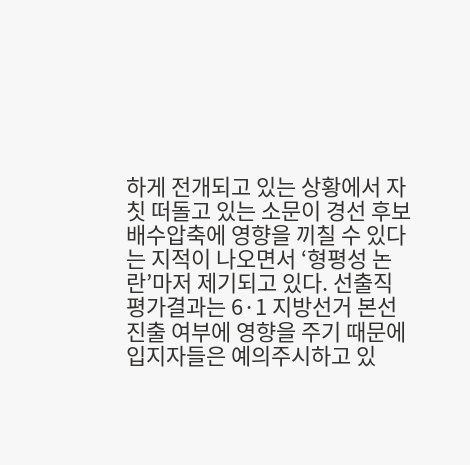하게 전개되고 있는 상황에서 자칫 떠돌고 있는 소문이 경선 후보 배수압축에 영향을 끼칠 수 있다는 지적이 나오면서 ‘형평성 논란’마저 제기되고 있다. 선출직 평가결과는 6·1 지방선거 본선 진출 여부에 영향을 주기 때문에 입지자들은 예의주시하고 있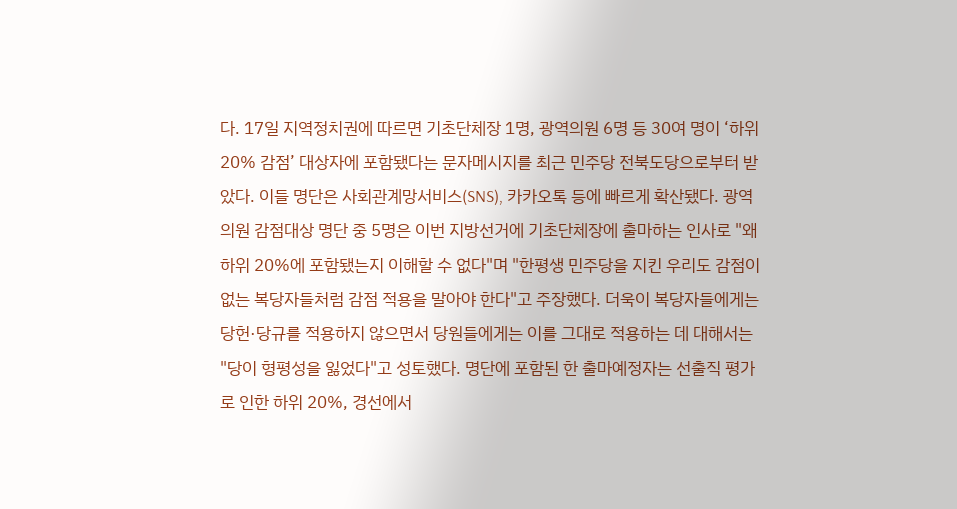다. 17일 지역정치권에 따르면 기초단체장 1명, 광역의원 6명 등 30여 명이 ‘하위 20% 감점’ 대상자에 포함됐다는 문자메시지를 최근 민주당 전북도당으로부터 받았다. 이들 명단은 사회관계망서비스(SNS), 카카오톡 등에 빠르게 확산됐다. 광역의원 감점대상 명단 중 5명은 이번 지방선거에 기초단체장에 출마하는 인사로 "왜 하위 20%에 포함됐는지 이해할 수 없다"며 "한평생 민주당을 지킨 우리도 감점이 없는 복당자들처럼 감점 적용을 말아야 한다"고 주장했다. 더욱이 복당자들에게는 당헌·당규를 적용하지 않으면서 당원들에게는 이를 그대로 적용하는 데 대해서는 "당이 형평성을 잃었다"고 성토했다. 명단에 포함된 한 출마예정자는 선출직 평가로 인한 하위 20%, 경선에서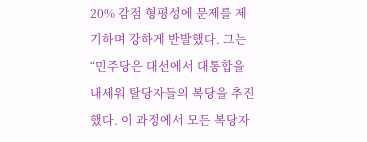20% 감점 형평성에 문제를 제기하며 강하게 반발했다. 그는 “민주당은 대선에서 대통합을 내세워 탈당자들의 복당을 추진했다. 이 과정에서 모든 복당자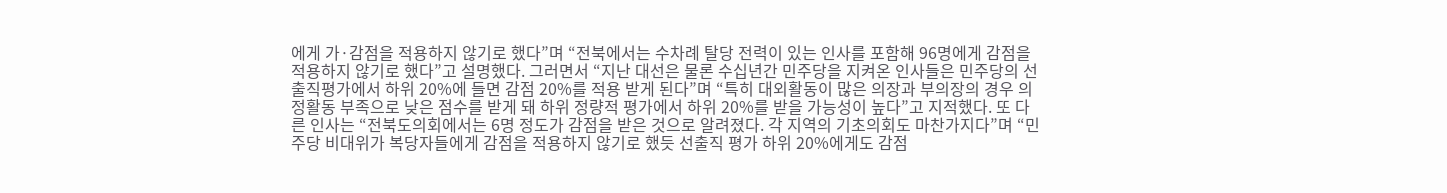에게 가·감점을 적용하지 않기로 했다”며 “전북에서는 수차례 탈당 전력이 있는 인사를 포함해 96명에게 감점을 적용하지 않기로 했다”고 설명했다. 그러면서 “지난 대선은 물론 수십년간 민주당을 지켜온 인사들은 민주당의 선출직평가에서 하위 20%에 들면 감점 20%를 적용 받게 된다”며 “특히 대외활동이 많은 의장과 부의장의 경우 의정활동 부족으로 낮은 점수를 받게 돼 하위 정량적 평가에서 하위 20%를 받을 가능성이 높다”고 지적했다. 또 다른 인사는 “전북도의회에서는 6명 정도가 감점을 받은 것으로 알려졌다. 각 지역의 기초의회도 마찬가지다”며 “민주당 비대위가 복당자들에게 감점을 적용하지 않기로 했듯 선출직 평가 하위 20%에게도 감점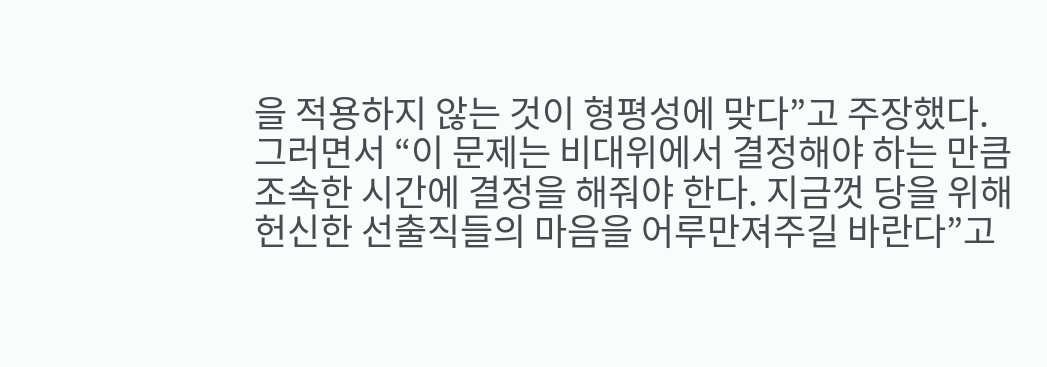을 적용하지 않는 것이 형평성에 맞다”고 주장했다. 그러면서 “이 문제는 비대위에서 결정해야 하는 만큼 조속한 시간에 결정을 해줘야 한다. 지금껏 당을 위해 헌신한 선출직들의 마음을 어루만져주길 바란다”고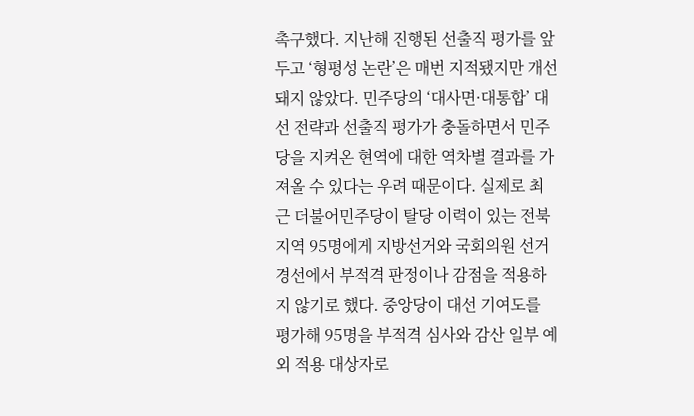촉구했다. 지난해 진행된 선출직 평가를 앞두고 ‘형평성 논란’은 매번 지적됐지만 개선돼지 않았다. 민주당의 ‘대사면·대통합’ 대선 전략과 선출직 평가가 충돌하면서 민주당을 지켜온 현역에 대한 역차별 결과를 가져올 수 있다는 우려 때문이다. 실제로 최근 더불어민주당이 탈당 이력이 있는 전북지역 95명에게 지방선거와 국회의원 선거 경선에서 부적격 판정이나 감점을 적용하지 않기로 했다. 중앙당이 대선 기여도를 평가해 95명을 부적격 심사와 감산 일부 예외 적용 대상자로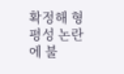확정해 형평성 논란에 불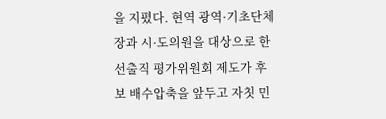을 지폈다. 현역 광역·기초단체장과 시·도의원을 대상으로 한 선출직 평가위원회 제도가 후보 배수압축을 앞두고 자칫 민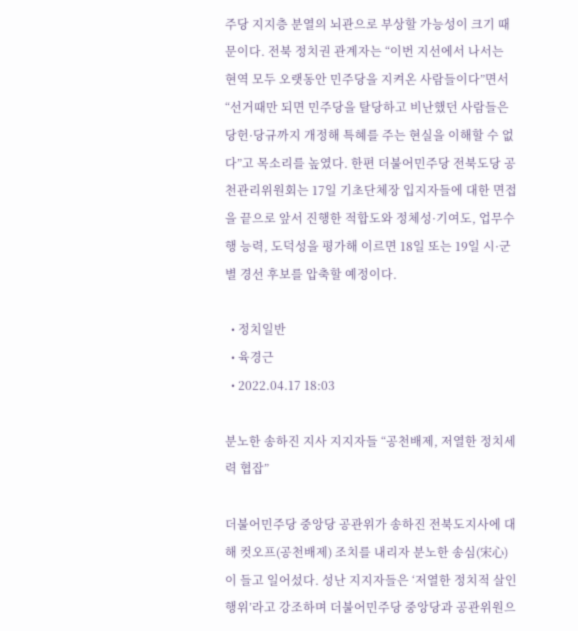주당 지지층 분열의 뇌관으로 부상할 가능성이 크기 때문이다. 전북 정치권 관계자는 “이번 지선에서 나서는 현역 모두 오랫동안 민주당을 지켜온 사람들이다”면서 “선거때만 되면 민주당을 탈당하고 비난했던 사람들은 당헌·당규까지 개정해 특혜를 주는 현실을 이해할 수 없다”고 목소리를 높였다. 한편 더불어민주당 전북도당 공천관리위원회는 17일 기초단체장 입지자들에 대한 면접을 끝으로 앞서 진행한 적합도와 정체성·기여도, 업무수행 능력, 도덕성을 평가해 이르면 18일 또는 19일 시·군별 경선 후보를 압축할 예정이다.

  • 정치일반
  • 육경근
  • 2022.04.17 18:03

분노한 송하진 지사 지지자들 “공천배제, 저열한 정치세력 협잡”

더불어민주당 중앙당 공관위가 송하진 전북도지사에 대해 컷오프(공천배제) 조치를 내리자 분노한 송심(宋心)이 들고 일어섰다. 성난 지지자들은 ‘저열한 정치적 살인 행위’라고 강조하며 더불어민주당 중앙당과 공관위원으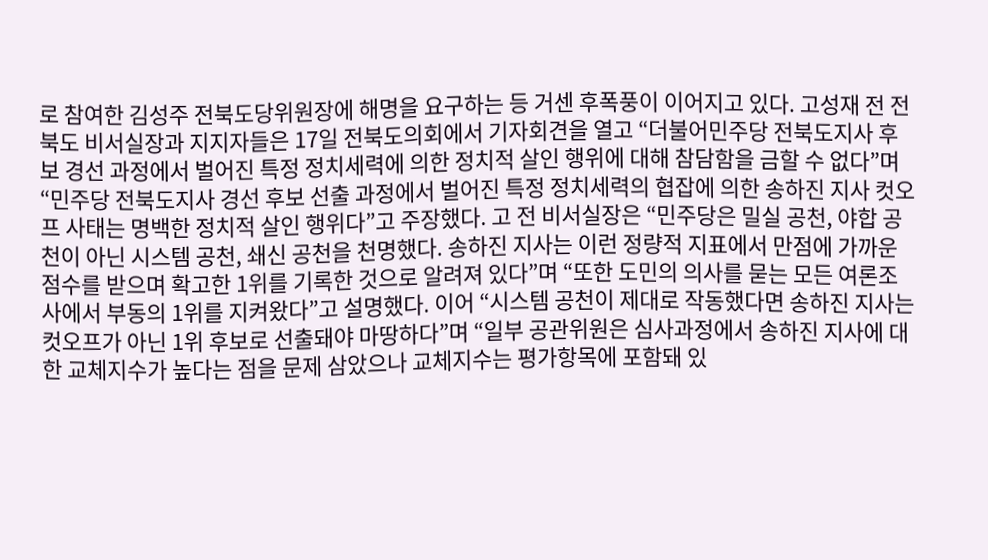로 참여한 김성주 전북도당위원장에 해명을 요구하는 등 거센 후폭풍이 이어지고 있다. 고성재 전 전북도 비서실장과 지지자들은 17일 전북도의회에서 기자회견을 열고 “더불어민주당 전북도지사 후보 경선 과정에서 벌어진 특정 정치세력에 의한 정치적 살인 행위에 대해 참담함을 금할 수 없다”며 “민주당 전북도지사 경선 후보 선출 과정에서 벌어진 특정 정치세력의 협잡에 의한 송하진 지사 컷오프 사태는 명백한 정치적 살인 행위다”고 주장했다. 고 전 비서실장은 “민주당은 밀실 공천, 야합 공천이 아닌 시스템 공천, 쇄신 공천을 천명했다. 송하진 지사는 이런 정량적 지표에서 만점에 가까운 점수를 받으며 확고한 1위를 기록한 것으로 알려져 있다”며 “또한 도민의 의사를 묻는 모든 여론조사에서 부동의 1위를 지켜왔다”고 설명했다. 이어 “시스템 공천이 제대로 작동했다면 송하진 지사는 컷오프가 아닌 1위 후보로 선출돼야 마땅하다”며 “일부 공관위원은 심사과정에서 송하진 지사에 대한 교체지수가 높다는 점을 문제 삼았으나 교체지수는 평가항목에 포함돼 있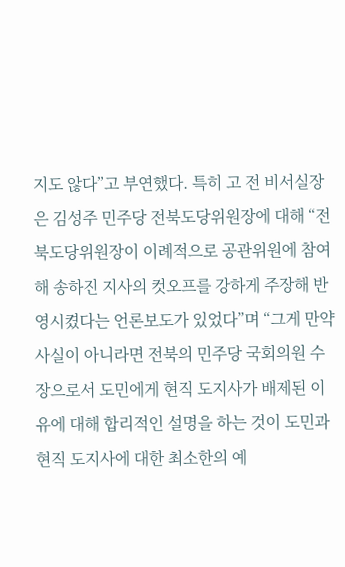지도 않다”고 부연했다. 특히 고 전 비서실장은 김성주 민주당 전북도당위원장에 대해 “전북도당위원장이 이례적으로 공관위원에 참여해 송하진 지사의 컷오프를 강하게 주장해 반영시켰다는 언론보도가 있었다”며 “그게 만약 사실이 아니라면 전북의 민주당 국회의원 수장으로서 도민에게 현직 도지사가 배제된 이유에 대해 합리적인 설명을 하는 것이 도민과 현직 도지사에 대한 최소한의 예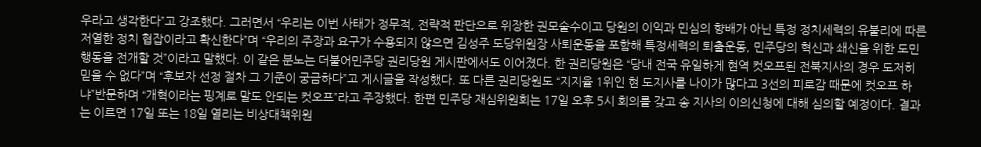우라고 생각한다”고 강조했다. 그러면서 “우리는 이번 사태가 정무적, 전략적 판단으로 위장한 권모술수이고 당원의 이익과 민심의 향배가 아닌 특정 정치세력의 유불리에 따른 저열한 정치 협잡이라고 확신한다”며 “우리의 주장과 요구가 수용되지 않으면 김성주 도당위원장 사퇴운동을 포함해 특정세력의 퇴출운동, 민주당의 혁신과 쇄신을 위한 도민행동을 전개할 것”이라고 말했다. 이 같은 분노는 더불어민주당 권리당원 게시판에서도 이어졌다. 한 권리당원은 “당내 전국 유일하게 현역 컷오프된 전북지사의 경우 도저히 믿을 수 없다”며 “후보자 선정 절차 그 기준이 궁금하다”고 게시글을 작성했다. 또 다른 권리당원도 “지지율 1위인 현 도지사를 나이가 많다고 3선의 피로감 때문에 컷오프 하냐”반문하며 “개혁이라는 핑계로 말도 안되는 컷오프”라고 주장했다. 한편 민주당 재심위원회는 17일 오후 5시 회의를 갖고 송 지사의 이의신청에 대해 심의할 예정이다. 결과는 이르면 17일 또는 18일 열리는 비상대책위원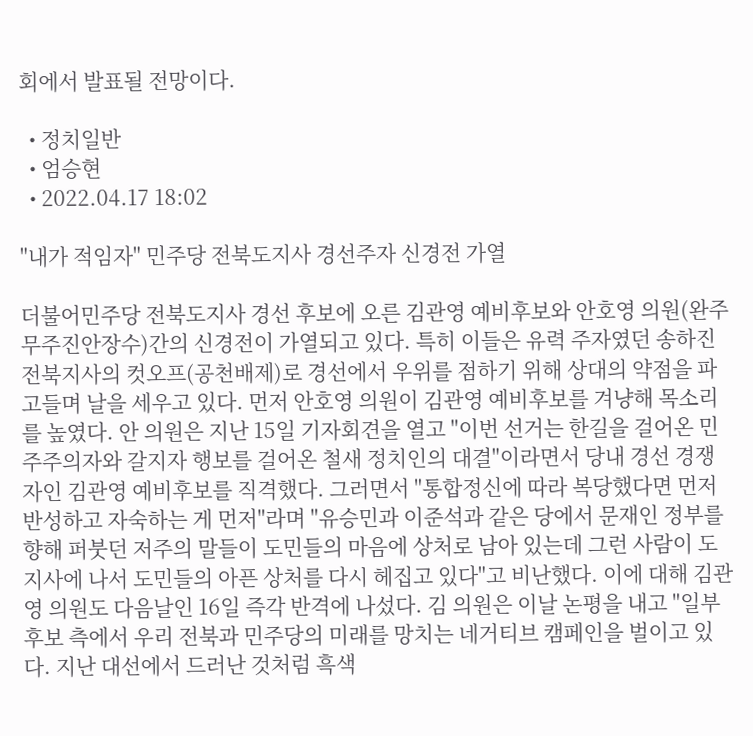회에서 발표될 전망이다.

  • 정치일반
  • 엄승현
  • 2022.04.17 18:02

"내가 적임자" 민주당 전북도지사 경선주자 신경전 가열

더불어민주당 전북도지사 경선 후보에 오른 김관영 예비후보와 안호영 의원(완주무주진안장수)간의 신경전이 가열되고 있다. 특히 이들은 유력 주자였던 송하진 전북지사의 컷오프(공천배제)로 경선에서 우위를 점하기 위해 상대의 약점을 파고들며 날을 세우고 있다. 먼저 안호영 의원이 김관영 예비후보를 겨냥해 목소리를 높였다. 안 의원은 지난 15일 기자회견을 열고 "이번 선거는 한길을 걸어온 민주주의자와 갈지자 행보를 걸어온 철새 정치인의 대결"이라면서 당내 경선 경쟁자인 김관영 예비후보를 직격했다. 그러면서 "통합정신에 따라 복당했다면 먼저 반성하고 자숙하는 게 먼저"라며 "유승민과 이준석과 같은 당에서 문재인 정부를 향해 퍼붓던 저주의 말들이 도민들의 마음에 상처로 남아 있는데 그런 사람이 도지사에 나서 도민들의 아픈 상처를 다시 헤집고 있다"고 비난했다. 이에 대해 김관영 의원도 다음날인 16일 즉각 반격에 나섰다. 김 의원은 이날 논평을 내고 "일부 후보 측에서 우리 전북과 민주당의 미래를 망치는 네거티브 캠페인을 벌이고 있다. 지난 대선에서 드러난 것처럼 흑색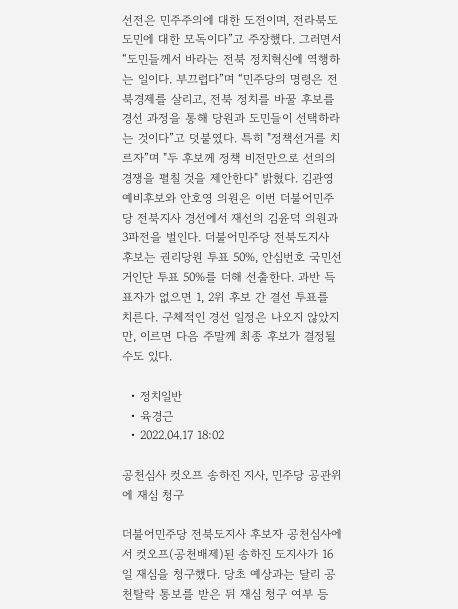선전은 민주주의에 대한 도전이며, 전라북도 도민에 대한 모독이다”고 주장했다. 그러면서 “도민들께서 바라는 전북 정치혁신에 역행하는 일이다. 부끄럽다”며 “민주당의 명령은 전북경제를 살리고, 전북 정치를 바꿀 후보를 경선 과정을 통해 당원과 도민들이 선택하라는 것이다”고 덧붙였다. 특히 "정책선거를 치르자”며 "두 후보께 정책 비전만으로 선의의 경쟁을 펼칠 것을 제안한다" 밝혔다. 김관영 예비후보와 안호영 의원은 이번 더불어민주당 전북지사 경선에서 재선의 김윤덕 의원과 3파전을 벌인다. 더불어민주당 전북도지사 후보는 권리당원 투표 50%, 안심번호 국민선거인단 투표 50%를 더해 선출한다. 과반 득표자가 없으면 1, 2위 후보 간 결선 투표를 치른다. 구체적인 경선 일정은 나오지 않았지만, 이르면 다음 주말께 최종 후보가 결정될 수도 있다.

  • 정치일반
  • 육경근
  • 2022.04.17 18:02

공천심사 컷오프 송하진 지사, 민주당 공관위에 재심 청구

더불어민주당 전북도지사 후보자 공천심사에서 컷오프(공천배제)된 송하진 도지사가 16일 재심을 청구했다. 당초 예상과는 달리 공천탈락 통보를 받은 뒤 재심 청구 여부 등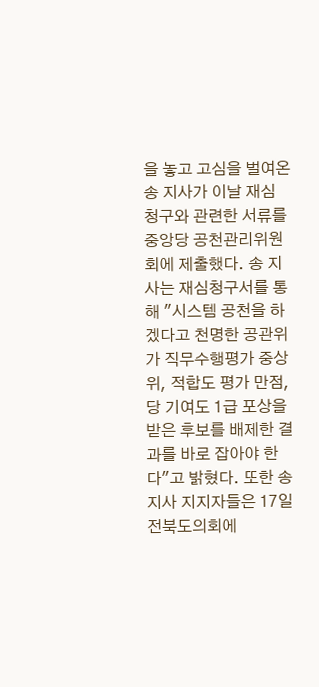을 놓고 고심을 벌여온 송 지사가 이날 재심 청구와 관련한 서류를 중앙당 공천관리위원회에 제출했다. 송 지사는 재심청구서를 통해 "시스템 공천을 하겠다고 천명한 공관위가 직무수행평가 중상위, 적합도 평가 만점, 당 기여도 1급 포상을 받은 후보를 배제한 결과를 바로 잡아야 한다"고 밝혔다. 또한 송 지사 지지자들은 17일 전북도의회에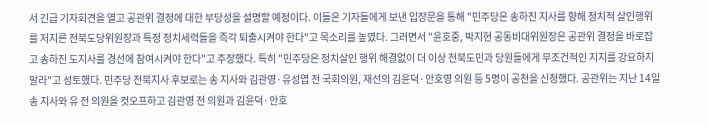서 긴급 기자회견을 열고 공관위 결정에 대한 부당성을 설명할 예정이다. 이들은 기자들에게 보낸 입장문을 통해 "민주당은 송하진 지사를 향해 정치적 살인행위를 저지른 전북도당위원장과 특정 정치세력들을 즉각 퇴출시켜야 한다"고 목소리를 높였다. 그러면서 "윤호중, 박지현 공동비대위원장은 공관위 결정을 바로잡고 송하진 도지사를 경선에 참여시켜야 한다"고 주장했다. 특히 "민주당은 정치살인 행위 해결없이 더 이상 전북도민과 당원들에게 무조건적인 지지를 강요하지 말라"고 성토했다. 민주당 전북지사 후보로는 송 지사와 김관영·유성엽 전 국회의원, 재선의 김윤덕·안호영 의원 등 5명이 공천을 신청했다. 공관위는 지난 14일 송 지사와 유 전 의원을 컷오프하고 김관영 전 의원과 김윤덕·안호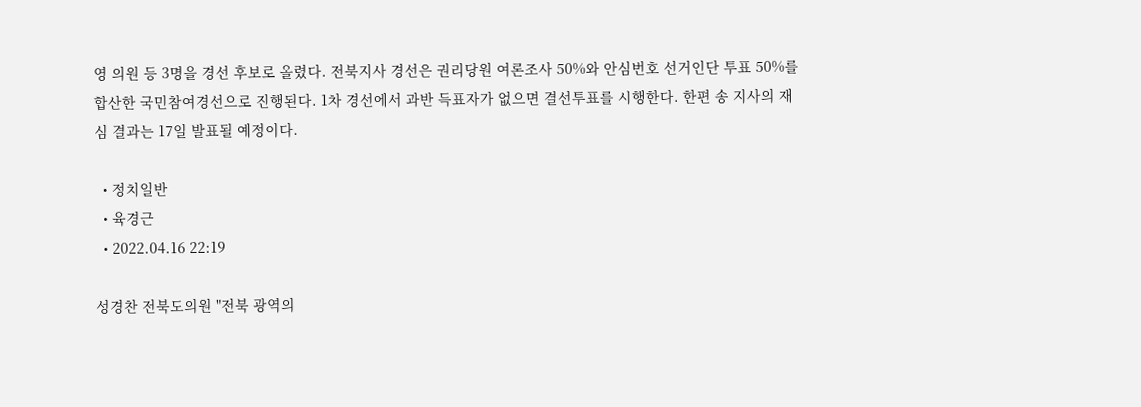영 의원 등 3명을 경선 후보로 올렸다. 전북지사 경선은 권리당원 여론조사 50%와 안심번호 선거인단 투표 50%를 합산한 국민참여경선으로 진행된다. 1차 경선에서 과반 득표자가 없으면 결선투표를 시행한다. 한편 송 지사의 재심 결과는 17일 발표될 예정이다.

  • 정치일반
  • 육경근
  • 2022.04.16 22:19

성경찬 전북도의원 "전북 광역의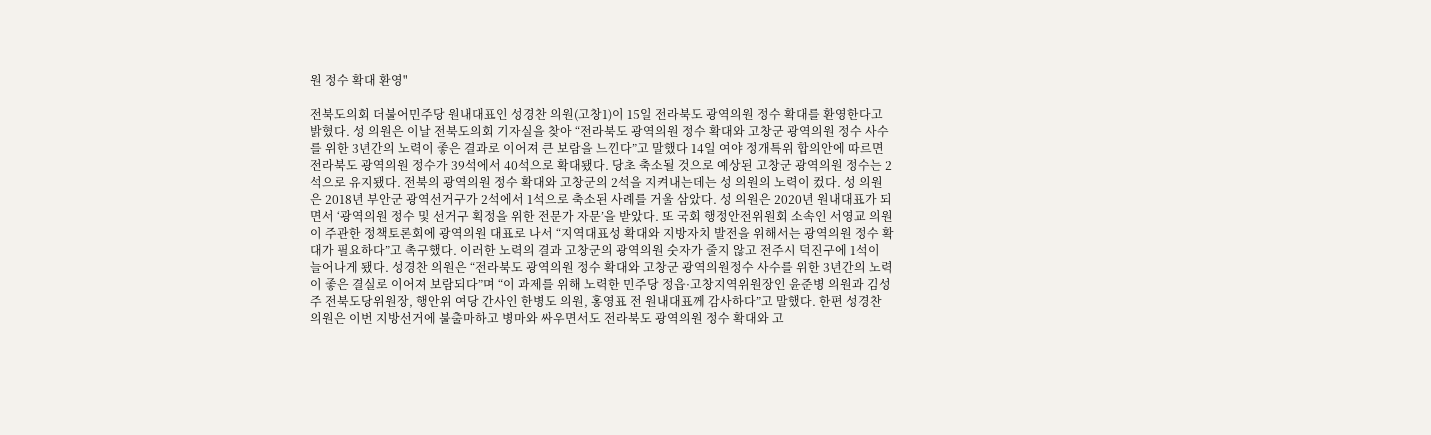원 정수 확대 환영"

전북도의회 더불어민주당 원내대표인 성경찬 의원(고창1)이 15일 전라북도 광역의원 정수 확대를 환영한다고 밝혔다. 성 의원은 이날 전북도의회 기자실을 찾아 “전라북도 광역의원 정수 확대와 고창군 광역의원 정수 사수를 위한 3년간의 노력이 좋은 결과로 이어져 큰 보람을 느낀다”고 말했다 14일 여야 정개특위 합의안에 따르면 전라북도 광역의원 정수가 39석에서 40석으로 확대됐다. 당초 축소될 것으로 예상된 고창군 광역의원 정수는 2석으로 유지됐다. 전북의 광역의원 정수 확대와 고창군의 2석을 지켜내는데는 성 의원의 노력이 컸다. 성 의원은 2018년 부안군 광역선거구가 2석에서 1석으로 축소된 사례를 거울 삼았다. 성 의원은 2020년 원내대표가 되면서 ‘광역의원 정수 및 선거구 획정을 위한 전문가 자문’을 받았다. 또 국회 행정안전위원회 소속인 서영교 의원이 주관한 정책토론회에 광역의원 대표로 나서 “지역대표성 확대와 지방자치 발전을 위해서는 광역의원 정수 확대가 필요하다”고 촉구했다. 이러한 노력의 결과 고창군의 광역의원 숫자가 줄지 않고 전주시 덕진구에 1석이 늘어나게 됐다. 성경찬 의원은 “전라북도 광역의원 정수 확대와 고창군 광역의원정수 사수를 위한 3년간의 노력이 좋은 결실로 이어져 보람되다”며 “이 과제를 위해 노력한 민주당 정읍·고창지역위원장인 윤준병 의원과 김성주 전북도당위원장, 행안위 여당 간사인 한병도 의원, 홍영표 전 원내대표께 감사하다”고 말했다. 한편 성경찬 의원은 이번 지방선거에 불출마하고 병마와 싸우면서도 전라북도 광역의원 정수 확대와 고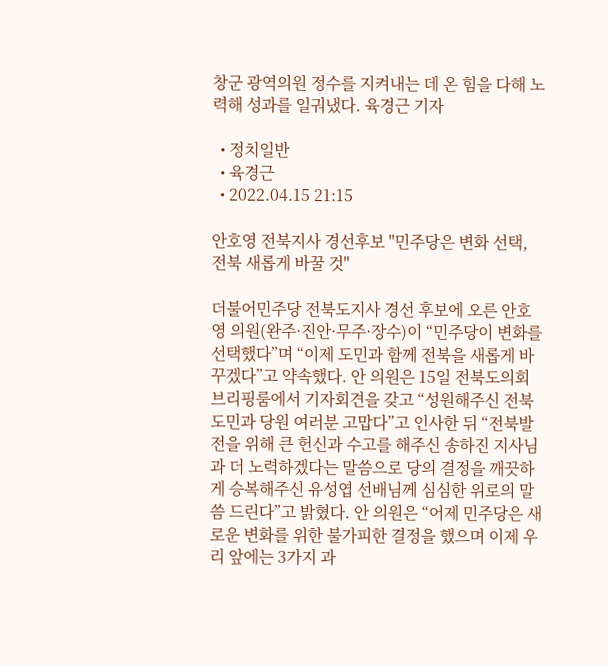창군 광역의원 정수를 지켜내는 데 온 힘을 다해 노력해 성과를 일궈냈다. 육경근 기자

  • 정치일반
  • 육경근
  • 2022.04.15 21:15

안호영 전북지사 경선후보 "민주당은 변화 선택, 전북 새롭게 바꿀 것"

더불어민주당 전북도지사 경선 후보에 오른 안호영 의원(완주·진안·무주·장수)이 “민주당이 변화를 선택했다”며 “이제 도민과 함께 전북을 새롭게 바꾸겠다”고 약속했다. 안 의원은 15일 전북도의회 브리핑룸에서 기자회견을 갖고 “성원해주신 전북도민과 당원 여러분 고맙다”고 인사한 뒤 “전북발전을 위해 큰 헌신과 수고를 해주신 송하진 지사님과 더 노력하겠다는 말씀으로 당의 결정을 깨끗하게 승복해주신 유성엽 선배님께 심심한 위로의 말씀 드린다”고 밝혔다. 안 의원은 “어제 민주당은 새로운 변화를 위한 불가피한 결정을 했으며 이제 우리 앞에는 3가지 과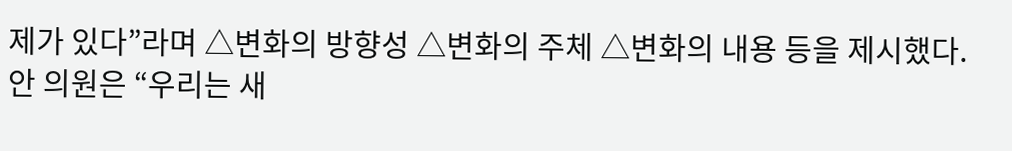제가 있다”라며 △변화의 방향성 △변화의 주체 △변화의 내용 등을 제시했다. 안 의원은 “우리는 새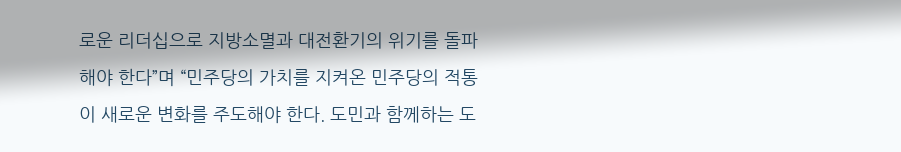로운 리더십으로 지방소멸과 대전환기의 위기를 돌파해야 한다”며 “민주당의 가치를 지켜온 민주당의 적통이 새로운 변화를 주도해야 한다. 도민과 함께하는 도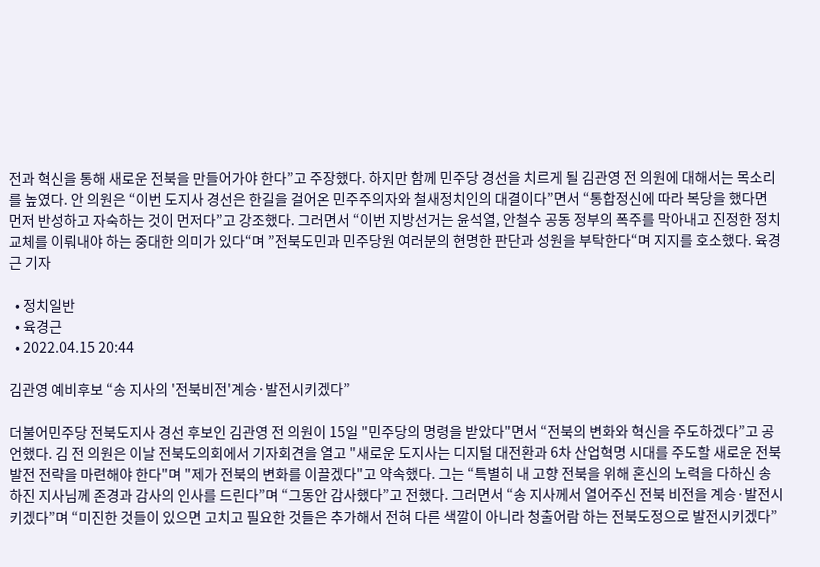전과 혁신을 통해 새로운 전북을 만들어가야 한다”고 주장했다. 하지만 함께 민주당 경선을 치르게 될 김관영 전 의원에 대해서는 목소리를 높였다. 안 의원은 “이번 도지사 경선은 한길을 걸어온 민주주의자와 철새정치인의 대결이다”면서 “통합정신에 따라 복당을 했다면 먼저 반성하고 자숙하는 것이 먼저다”고 강조했다. 그러면서 “이번 지방선거는 윤석열, 안철수 공동 정부의 폭주를 막아내고 진정한 정치교체를 이뤄내야 하는 중대한 의미가 있다“며 ”전북도민과 민주당원 여러분의 현명한 판단과 성원을 부탁한다“며 지지를 호소했다. 육경근 기자

  • 정치일반
  • 육경근
  • 2022.04.15 20:44

김관영 예비후보 “송 지사의 '전북비전'계승·발전시키겠다”

더불어민주당 전북도지사 경선 후보인 김관영 전 의원이 15일 "민주당의 명령을 받았다"면서 “전북의 변화와 혁신을 주도하겠다”고 공언했다. 김 전 의원은 이날 전북도의회에서 기자회견을 열고 "새로운 도지사는 디지털 대전환과 6차 산업혁명 시대를 주도할 새로운 전북발전 전략을 마련해야 한다"며 "제가 전북의 변화를 이끌겠다"고 약속했다. 그는 “특별히 내 고향 전북을 위해 혼신의 노력을 다하신 송하진 지사님께 존경과 감사의 인사를 드린다”며 “그동안 감사했다”고 전했다. 그러면서 “송 지사께서 열어주신 전북 비전을 계승·발전시키겠다”며 “미진한 것들이 있으면 고치고 필요한 것들은 추가해서 전혀 다른 색깔이 아니라 청출어람 하는 전북도정으로 발전시키겠다”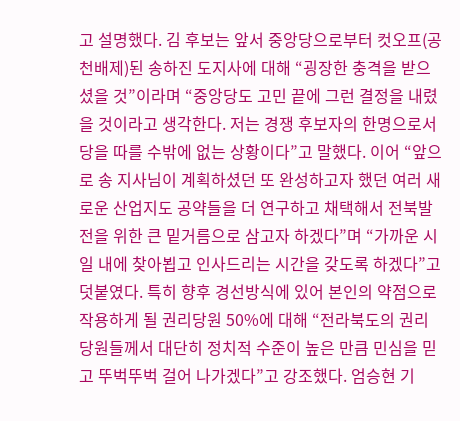고 설명했다. 김 후보는 앞서 중앙당으로부터 컷오프(공천배제)된 송하진 도지사에 대해 “굉장한 충격을 받으셨을 것”이라며 “중앙당도 고민 끝에 그런 결정을 내렸을 것이라고 생각한다. 저는 경쟁 후보자의 한명으로서 당을 따를 수밖에 없는 상황이다”고 말했다. 이어 “앞으로 송 지사님이 계획하셨던 또 완성하고자 했던 여러 새로운 산업지도 공약들을 더 연구하고 채택해서 전북발전을 위한 큰 밑거름으로 삼고자 하겠다”며 “가까운 시일 내에 찾아뵙고 인사드리는 시간을 갖도록 하겠다”고 덧붙였다. 특히 향후 경선방식에 있어 본인의 약점으로 작용하게 될 권리당원 50%에 대해 “전라북도의 권리 당원들께서 대단히 정치적 수준이 높은 만큼 민심을 믿고 뚜벅뚜벅 걸어 나가겠다”고 강조했다. 엄승현 기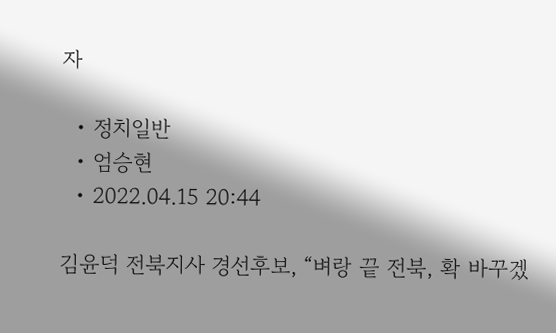자

  • 정치일반
  • 엄승현
  • 2022.04.15 20:44

김윤덕 전북지사 경선후보, “벼랑 끝 전북, 확 바꾸겠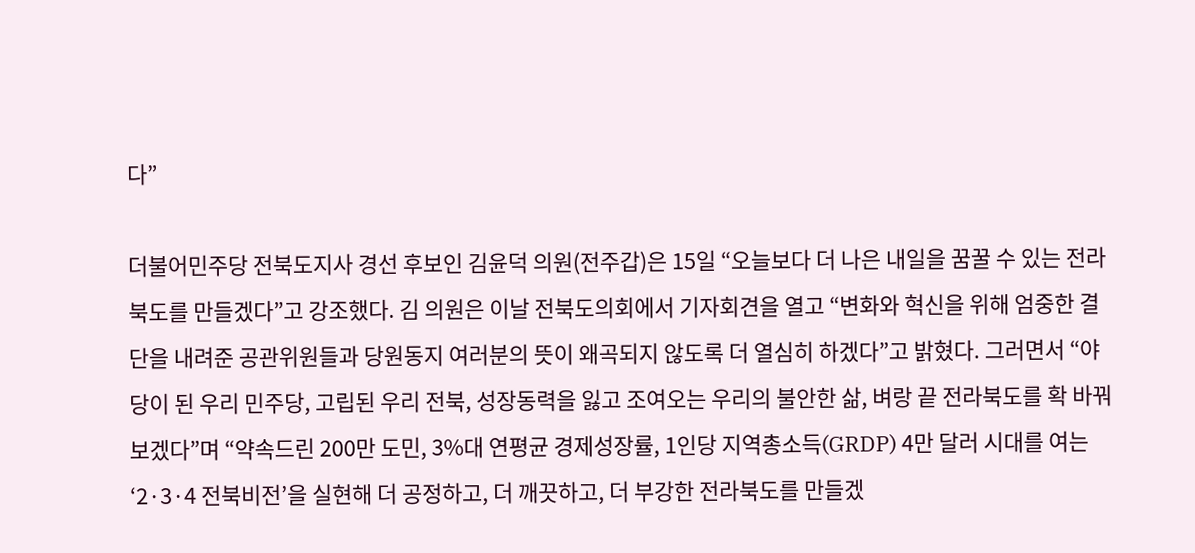다”

더불어민주당 전북도지사 경선 후보인 김윤덕 의원(전주갑)은 15일 “오늘보다 더 나은 내일을 꿈꿀 수 있는 전라북도를 만들겠다”고 강조했다. 김 의원은 이날 전북도의회에서 기자회견을 열고 “변화와 혁신을 위해 엄중한 결단을 내려준 공관위원들과 당원동지 여러분의 뜻이 왜곡되지 않도록 더 열심히 하겠다”고 밝혔다. 그러면서 “야당이 된 우리 민주당, 고립된 우리 전북, 성장동력을 잃고 조여오는 우리의 불안한 삶, 벼랑 끝 전라북도를 확 바꿔보겠다”며 “약속드린 200만 도민, 3%대 연평균 경제성장률, 1인당 지역총소득(GRDP) 4만 달러 시대를 여는 ‘2·3·4 전북비전’을 실현해 더 공정하고, 더 깨끗하고, 더 부강한 전라북도를 만들겠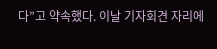다”고 약속했다. 이날 기자회견 자리에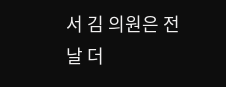서 김 의원은 전날 더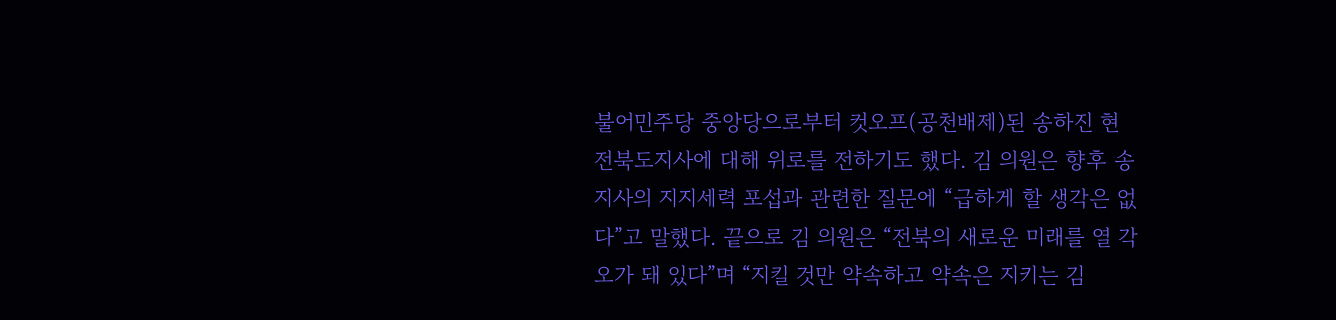불어민주당 중앙당으로부터 컷오프(공천배제)된 송하진 현 전북도지사에 대해 위로를 전하기도 했다. 김 의원은 향후 송 지사의 지지세력 포섭과 관련한 질문에 “급하게 할 생각은 없다”고 말했다. 끝으로 김 의원은 “전북의 새로운 미래를 열 각오가 돼 있다”며 “지킬 것만 약속하고 약속은 지키는 김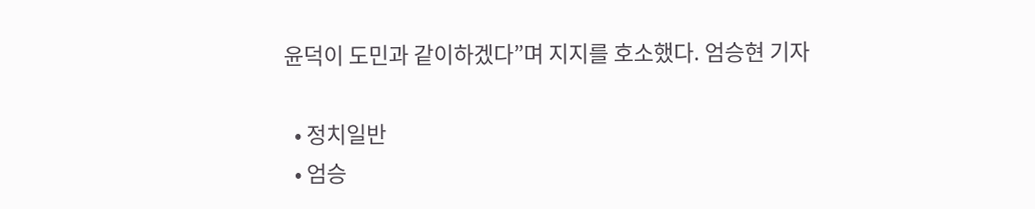윤덕이 도민과 같이하겠다”며 지지를 호소했다. 엄승현 기자

  • 정치일반
  • 엄승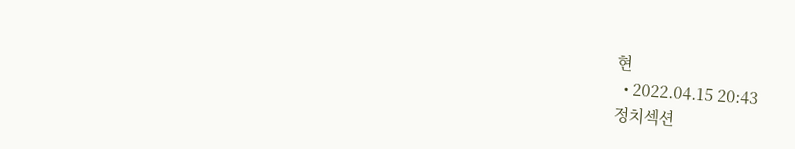현
  • 2022.04.15 20:43
정치섹션